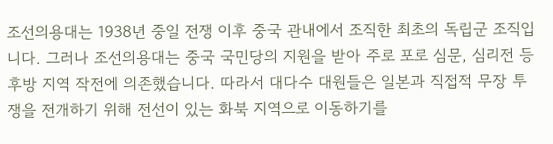조선의용대는 1938년 중일 전쟁 이후 중국 관내에서 조직한 최초의 독립군 조직입니다. 그러나 조선의용대는 중국 국민당의 지원을 받아 주로 포로 심문, 심리전 등 후방 지역 작전에 의존했습니다. 따라서 대다수 대원들은 일본과 직접적 무장 투쟁을 전개하기 위해 전선이 있는 화북 지역으로 이동하기를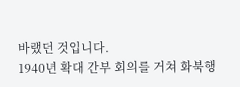바랬던 것입니다.
1940년 확대 간부 회의를 거쳐 화북행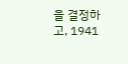을 결정하고, 1941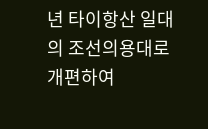년 타이항산 일대의 조선의용대로 개편하여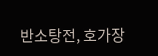반소탕전, 호가장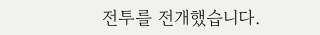전투를 전개했습니다.